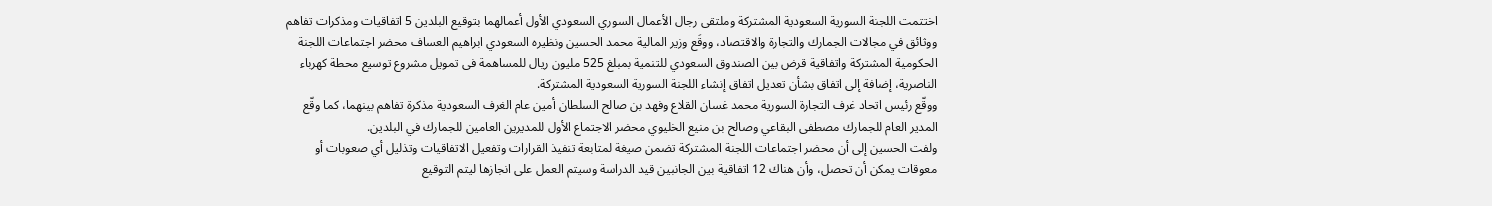اختتمت اللجنة السورية السعودية المشتركة وملتقى رجال الأعمال السوري السعودي الأول أعمالهما بتوقيع البلدين 5 اتفاقيات ومذكرات تفاهم ووثائق في مجالات الجمارك والتجارة والاقتصاد، ووقَع وزير المالية محمد الحسين ونظيره السعودي ابراهيم العساف محضر اجتماعات اللجنة الحكومية المشتركة واتفاقية قرض بين الصندوق السعودي للتنمية بمبلغ 525 مليون ريال للمساهمة فى تمويل مشروع توسيع محطة كهرباء الناصرية، إضافة إلى اتفاق بشأن تعديل اتفاق إنشاء اللجنة السورية السعودية المشتركة.
ووقّع رئيس اتحاد غرف التجارة السورية محمد غسان القلاع وفهد بن صالح السلطان أمين عام الغرف السعودية مذكرة تفاهم بينهما، كما وقّع المدير العام للجمارك مصطفى البقاعي وصالح بن منيع الخليوي محضر الاجتماع الأول للمديرين العامين للجمارك في البلدين.
ولفت الحسين إلى أن محضر اجتماعات اللجنة المشتركة تضمن صيغة لمتابعة تنفيذ القرارات وتفعيل الاتفاقيات وتذليل أي صعوبات أو معوقات يمكن أن تحصل، وأن هناك 12 اتفاقية بين الجانبين قيد الدراسة وسيتم العمل على انجازها ليتم التوقيع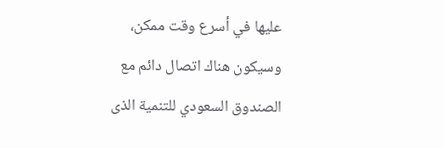عليها في أسرع وقت ممكن، وسيكون هناك اتصال دائم مع الصندوق السعودي للتنمية الذى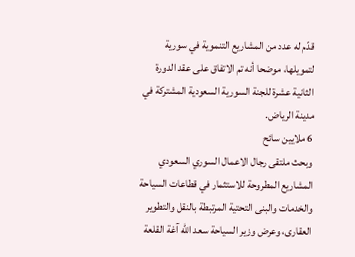قدّم له عدد من المشاريع التنموية في سورية لتمويلها، موضحا أنه تم الاتفاق على عقد الدورة الثانية عشرة للجنة السورية السعودية المشتركة في مدينة الرياض.
6 ملايين سائح
وبحث ملتقى رجال الاعمال السوري السعودي المشاريع المطروحة للاستثمار في قطاعات السياحة والخدمات والبنى التحتية المرتبطة بالنقل والتطوير العقارى، وعرض وزير السياحة سعد الله آغة القلعة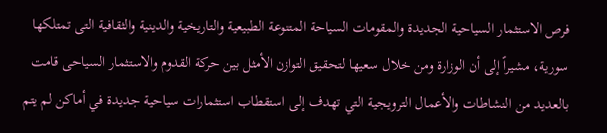فرص الاستثمار السياحية الجديدة والمقومات السياحة المتنوعة الطبيعية والتاريخية والدينية والثقافية التى تمتلكها سورية، مشيراً إلى أن الوزارة ومن خلال سعيها لتحقيق التوازن الأمثل بين حركة القدوم والاستثمار السياحى قامت بالعديد من النشاطات والأعمال الترويجية التي تهدف إلى استقطاب استثمارات سياحية جديدة في أماكن لم يتم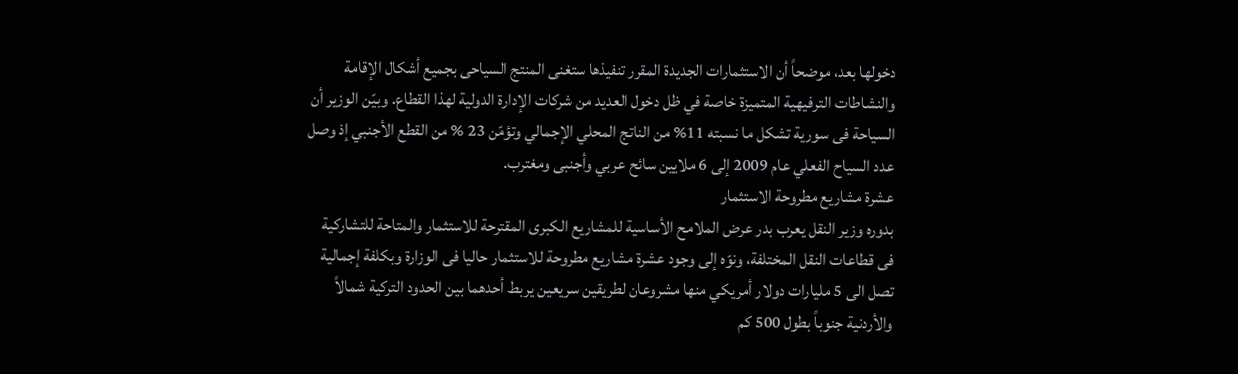دخولها بعد، موضحاً أن الاستثمارات الجديدة المقرر تنفيذها ستغنى المنتج السياحى بجميع أشكال الإقامة والنشاطات الترفيهية المتميزة خاصة في ظل دخول العديد من شركات الإدارة الدولية لهذا القطاع. وبيّن الوزير أن السياحة فى سورية تشكل ما نسبته 11% من الناتج المحلي الإجمالي وتؤمّن 23 % من القطع الأجنبي إذ وصل عدد السياح الفعلي عام 2009 إلى 6 ملايين سائح عربي وأجنبى ومغترب.
عشرة مشاريع مطروحة الاستثمار
بدوره وزير النقل يعرب بدر عرض الملامح الأساسية للمشاريع الكبرى المقترحة للاستثمار والمتاحة للتشاركية فى قطاعات النقل المختلفة، ونوّه إلى وجود عشرة مشاريع مطروحة للاستثمار حاليا فى الوزارة وبكلفة إجمالية تصل الى 5 مليارات دولار أمريكي منها مشروعان لطريقين سريعين يربط أحدهما بين الحدود التركية شمالاً والأردنية جنوباً بطول 500 كم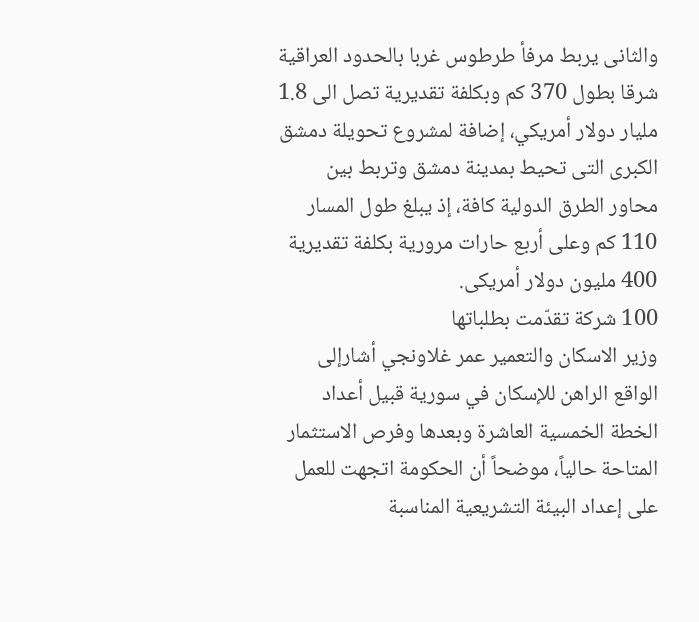والثانى يربط مرفأ طرطوس غربا بالحدود العراقية شرقا بطول 370 كم وبكلفة تقديرية تصل الى 1.8 مليار دولار أمريكي، إضافة لمشروع تحويلة دمشق الكبرى التى تحيط بمدينة دمشق وتربط بين محاور الطرق الدولية كافة، إذ يبلغ طول المسار 110 كم وعلى أربع حارات مرورية بكلفة تقديرية 400 مليون دولار أمريكى.
100 شركة تقدّمت بطلباتها
وزير الاسكان والتعمير عمر غلاونجي أشارإلى الواقع الراهن للإسكان في سورية قبيل أعداد الخطة الخمسية العاشرة وبعدها وفرص الاستثمار المتاحة حالياً، موضحاً أن الحكومة اتجهت للعمل على إعداد البيئة التشريعية المناسبة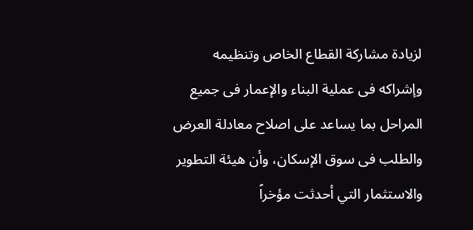لزيادة مشاركة القطاع الخاص وتنظيمه وإشراكه فى عملية البناء والإعمار فى جميع المراحل بما يساعد على اصلاح معادلة العرض والطلب فى سوق الإسكان، وأن هيئة التطوير والاستثمار التي أحدثت مؤخراً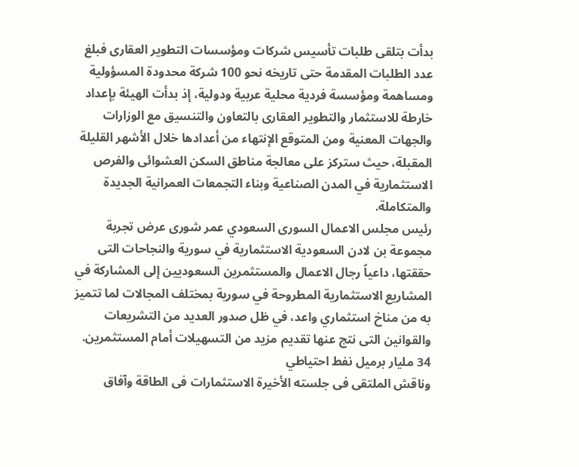بدأت بتلقى طلبات تأسيس شركات ومؤسسات التطوير العقارى فبلغ عدد الطلبات المقدمة حتى تاريخه نحو 100 شركة محدودة المسؤولية ومساهمة ومؤسسة فردية محلية عربية ودولية، إذ بدأت الهيئة بإعداد خارطة للاستثمار والتطوير العقارى بالتعاون والتنسيق مع الوزارات والجهات المعنية ومن المتوقع الإنتهاء من أعدادها خلال الأشهر القليلة المقبلة، حيث ستركز على معالجة مناطق السكن العشوائى والفرص الاستثمارية في المدن الصناعية وبناء التجمعات العمرانية الجديدة والمتكاملة.
رئيس مجلس الاعمال السورى السعودي عمر شورى عرض تجربة مجموعة بن لادن السعودية الاستثمارية في سورية والنجاحات التى حققتها، داعياً رجال الاعمال والمستثمرين السعوديين إلى المشاركة في المشاريع الاستثمارية المطروحة في سورية بمختلف المجالات لما تتميز به من مناخ استثماري واعد، في ظل صدور العديد من التشريعات والقوانين التى نتج عنها تقديم مزيد من التسهيلات أمام المستثمرين.
34 مليار برميل نفط احتياطي
وناقش الملتقى فى جلسته الأخيرة الاستثمارات فى الطاقة وآفاق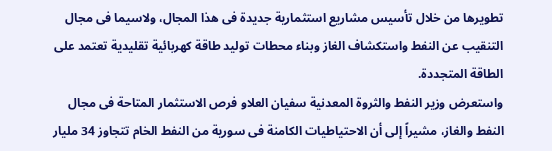تطويرها من خلال تأسيس مشاريع استثمارية جديدة فى هذا المجال، ولاسيما فى مجال التنقيب عن النفط واستكشاف الغاز وبناء محطات توليد طاقة كهربائية تقليدية تعتمد على الطاقة المتجددة.
واستعرض وزير النفط والثروة المعدنية سفيان العلاو فرص الاستثمار المتاحة فى مجال النفط والغاز، مشيراً إلى أن الاحتياطيات الكامنة فى سورية من النفط الخام تتجاوز 34 مليار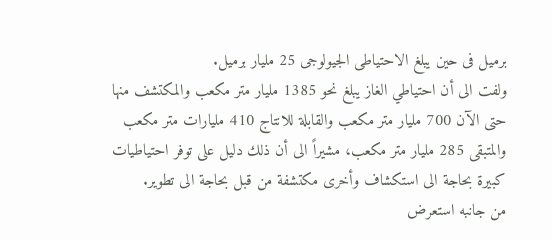برميل فى حين يبلغ الاحتياطى الجيولوجى 25 مليار برميل.
ولفت الى أن احتياطي الغاز يبلغ نحو 1385 مليار متر مكعب والمكتشف منها حتى الآن 700 مليار متر مكعب والقابلة للانتاج 410 مليارات متر مكعب والمتبقى 285 مليار متر مكعب، مشيراً الى أن ذلك دليل على توفر احتياطيات كبيرة بحاجة الى استكشاف وأخرى مكتشفة من قبل بحاجة الى تطوير.
من جانبه استعرض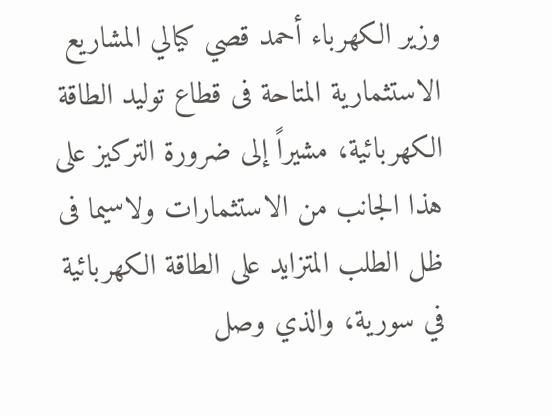وزير الكهرباء أحمد قصي كيالي المشاريع الاستثمارية المتاحة فى قطاع توليد الطاقة الكهربائية، مشيراً إلى ضرورة التركيز على هذا الجانب من الاستثمارات ولاسيما فى ظل الطلب المتزايد على الطاقة الكهربائية في سورية، والذي وصل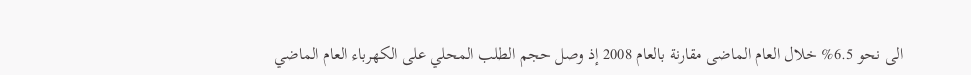الى نحو 6.5% خلال العام الماضى مقارنة بالعام 2008 إذ وصل حجم الطلب المحلي على الكهرباء العام الماضي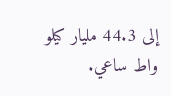إلى 44.3 مليار كيلو واط ساعي.